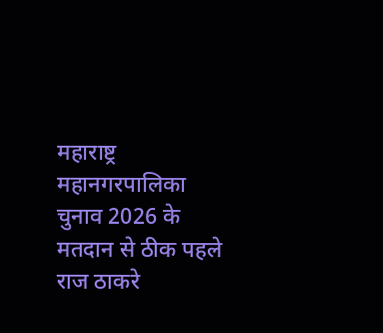महाराष्ट्र महानगरपालिका चुनाव 2026 के मतदान से ठीक पहले राज ठाकरे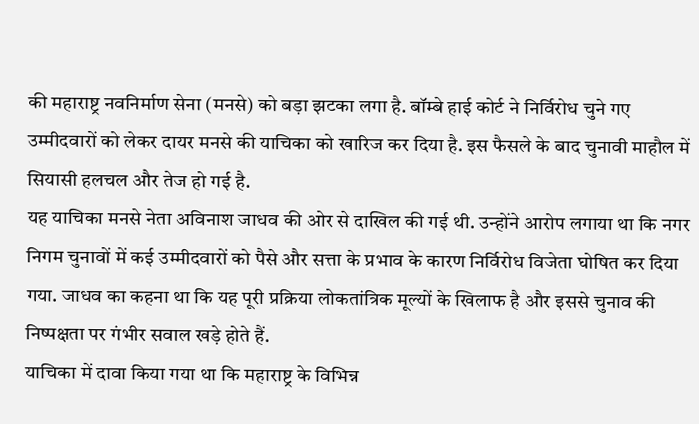की महाराष्ट्र नवनिर्माण सेना (मनसे) को बड़ा झटका लगा है. बॉम्बे हाई कोर्ट ने निर्विरोध चुने गए उम्मीदवारों को लेकर दायर मनसे की याचिका को खारिज कर दिया है. इस फैसले के बाद चुनावी माहौल में सियासी हलचल और तेज हो गई है.
यह याचिका मनसे नेता अविनाश जाधव की ओर से दाखिल की गई थी. उन्होंने आरोप लगाया था कि नगर निगम चुनावों में कई उम्मीदवारों को पैसे और सत्ता के प्रभाव के कारण निर्विरोध विजेता घोषित कर दिया गया. जाधव का कहना था कि यह पूरी प्रक्रिया लोकतांत्रिक मूल्यों के खिलाफ है और इससे चुनाव की निष्पक्षता पर गंभीर सवाल खड़े होते हैं.
याचिका में दावा किया गया था कि महाराष्ट्र के विभिन्न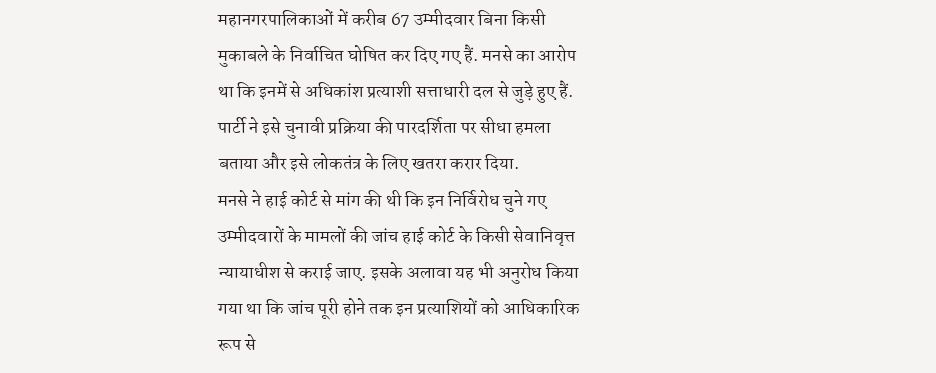महानगरपालिकाओं में करीब 67 उम्मीदवार बिना किसी मुकाबले के निर्वाचित घोषित कर दिए गए हैं. मनसे का आरोप था कि इनमें से अधिकांश प्रत्याशी सत्ताधारी दल से जुड़े हुए हैं. पार्टी ने इसे चुनावी प्रक्रिया की पारदर्शिता पर सीधा हमला बताया और इसे लोकतंत्र के लिए खतरा करार दिया.
मनसे ने हाई कोर्ट से मांग की थी कि इन निर्विरोध चुने गए उम्मीदवारों के मामलों की जांच हाई कोर्ट के किसी सेवानिवृत्त न्यायाधीश से कराई जाए. इसके अलावा यह भी अनुरोध किया गया था कि जांच पूरी होने तक इन प्रत्याशियों को आधिकारिक रूप से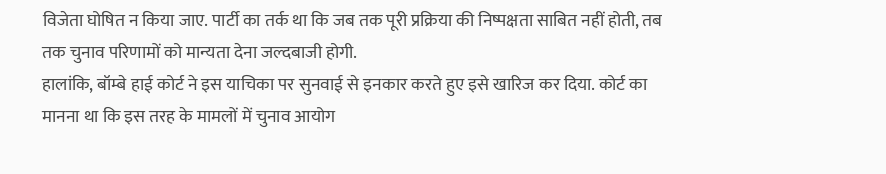विजेता घोषित न किया जाए. पार्टी का तर्क था कि जब तक पूरी प्रक्रिया की निष्पक्षता साबित नहीं होती, तब तक चुनाव परिणामों को मान्यता देना जल्दबाजी होगी.
हालांकि, बॉम्बे हाई कोर्ट ने इस याचिका पर सुनवाई से इनकार करते हुए इसे खारिज कर दिया. कोर्ट का मानना था कि इस तरह के मामलों में चुनाव आयोग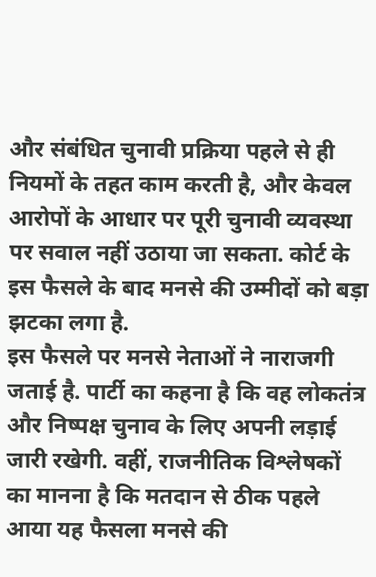और संबंधित चुनावी प्रक्रिया पहले से ही नियमों के तहत काम करती है, और केवल आरोपों के आधार पर पूरी चुनावी व्यवस्था पर सवाल नहीं उठाया जा सकता. कोर्ट के इस फैसले के बाद मनसे की उम्मीदों को बड़ा झटका लगा है.
इस फैसले पर मनसे नेताओं ने नाराजगी जताई है. पार्टी का कहना है कि वह लोकतंत्र और निष्पक्ष चुनाव के लिए अपनी लड़ाई जारी रखेगी. वहीं, राजनीतिक विश्लेषकों का मानना है कि मतदान से ठीक पहले आया यह फैसला मनसे की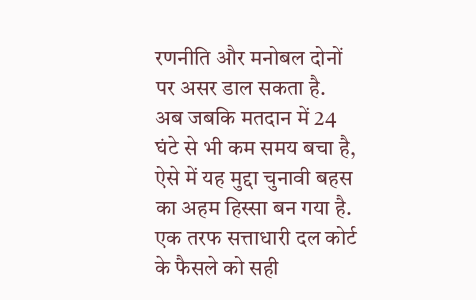रणनीति और मनोबल दोनों पर असर डाल सकता है.
अब जबकि मतदान में 24 घंटे से भी कम समय बचा है, ऐसे में यह मुद्दा चुनावी बहस का अहम हिस्सा बन गया है. एक तरफ सत्ताधारी दल कोर्ट के फैसले को सही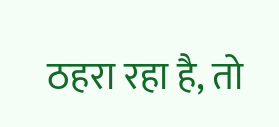ठहरा रहा है, तो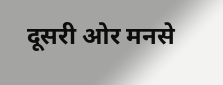दूसरी ओर मनसे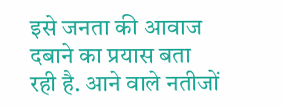इसे जनता की आवाज दबाने का प्रयास बता रही है. आने वाले नतीजों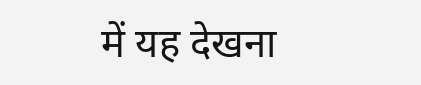में यह देखना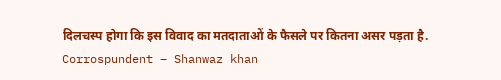दिलचस्प होगा कि इस विवाद का मतदाताओं के फैसले पर कितना असर पड़ता है.
Corrospundent – Shanwaz khan